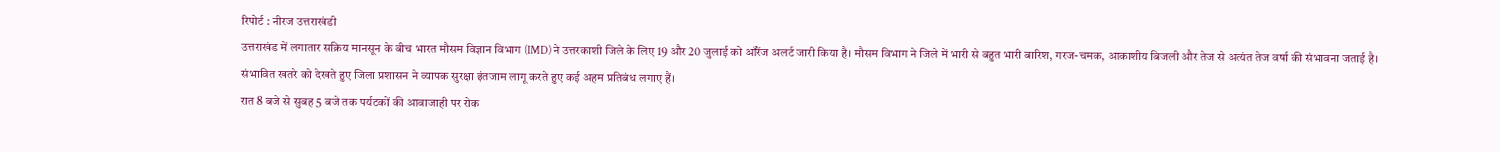रिपोर्ट : नीरज उत्तराखंडी
उत्तराखंड में लगातार सक्रिय मानसून के बीच भारत मौसम विज्ञान विभाग (IMD) ने उत्तरकाशी जिले के लिए 19 और 20 जुलाई को ऑरेंज अलर्ट जारी किया है। मौसम विभाग ने जिले में भारी से बहुत भारी बारिश, गरज-चमक, आकाशीय बिजली और तेज से अत्यंत तेज वर्षा की संभावना जताई है। संभावित खतरे को देखते हुए जिला प्रशासन ने व्यापक सुरक्षा इंतजाम लागू करते हुए कई अहम प्रतिबंध लगाए हैं।
रात 8 बजे से सुबह 5 बजे तक पर्यटकों की आवाजाही पर रोक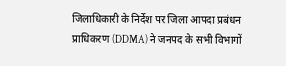जिलाधिकारी के निर्देश पर जिला आपदा प्रबंधन प्राधिकरण (DDMA) ने जनपद के सभी विभागों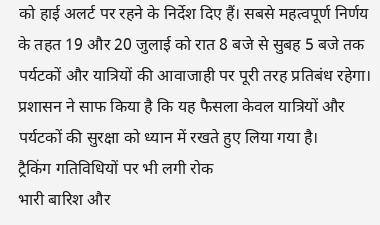को हाई अलर्ट पर रहने के निर्देश दिए हैं। सबसे महत्वपूर्ण निर्णय के तहत 19 और 20 जुलाई को रात 8 बजे से सुबह 5 बजे तक पर्यटकों और यात्रियों की आवाजाही पर पूरी तरह प्रतिबंध रहेगा। प्रशासन ने साफ किया है कि यह फैसला केवल यात्रियों और पर्यटकों की सुरक्षा को ध्यान में रखते हुए लिया गया है।
ट्रैकिंग गतिविधियों पर भी लगी रोक
भारी बारिश और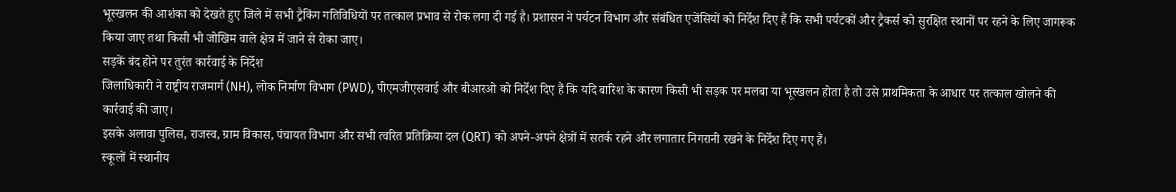भूस्खलन की आशंका को देखते हुए जिले में सभी ट्रैकिंग गतिविधियों पर तत्काल प्रभाव से रोक लगा दी गई है। प्रशासन ने पर्यटन विभाग और संबंधित एजेंसियों को निर्देश दिए हैं कि सभी पर्यटकों और ट्रैकर्स को सुरक्षित स्थानों पर रहने के लिए जागरूक किया जाए तथा किसी भी जोखिम वाले क्षेत्र में जाने से रोका जाए।
सड़कें बंद होने पर तुरंत कार्रवाई के निर्देश
जिलाधिकारी ने राष्ट्रीय राजमार्ग (NH), लोक निर्माण विभाग (PWD), पीएमजीएसवाई और बीआरओ को निर्देश दिए हैं कि यदि बारिश के कारण किसी भी सड़क पर मलबा या भूस्खलन होता है तो उसे प्राथमिकता के आधार पर तत्काल खोलने की कार्रवाई की जाए।
इसके अलावा पुलिस, राजस्व, ग्राम विकास, पंचायत विभाग और सभी त्वरित प्रतिक्रिया दल (QRT) को अपने-अपने क्षेत्रों में सतर्क रहने और लगातार निगरानी रखने के निर्देश दिए गए हैं।
स्कूलों में स्थानीय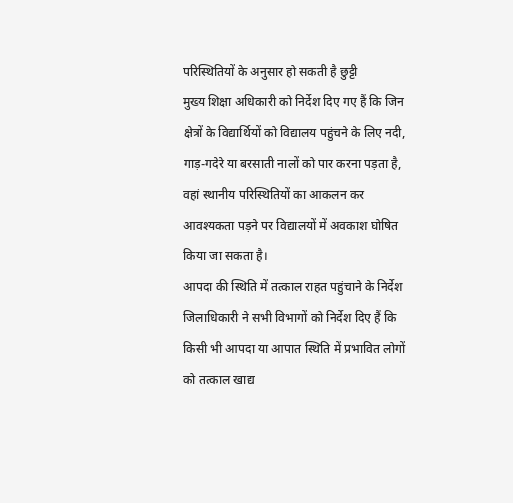परिस्थितियों के अनुसार हो सकती है छुट्टी
मुख्य शिक्षा अधिकारी को निर्देश दिए गए हैं कि जिन क्षेत्रों के विद्यार्थियों को विद्यालय पहुंचने के लिए नदी, गाड़-गदेरे या बरसाती नालों को पार करना पड़ता है, वहां स्थानीय परिस्थितियों का आकलन कर आवश्यकता पड़ने पर विद्यालयों में अवकाश घोषित किया जा सकता है।
आपदा की स्थिति में तत्काल राहत पहुंचाने के निर्देश
जिलाधिकारी ने सभी विभागों को निर्देश दिए हैं कि किसी भी आपदा या आपात स्थिति में प्रभावित लोगों को तत्काल खाद्य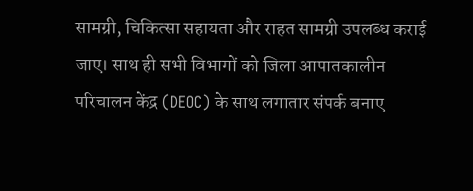सामग्री, चिकित्सा सहायता और राहत सामग्री उपलब्ध कराई जाए। साथ ही सभी विभागों को जिला आपातकालीन परिचालन केंद्र (DEOC) के साथ लगातार संपर्क बनाए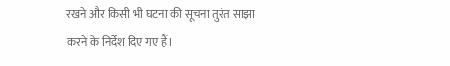रखने और किसी भी घटना की सूचना तुरंत साझा करने के निर्देश दिए गए हैं।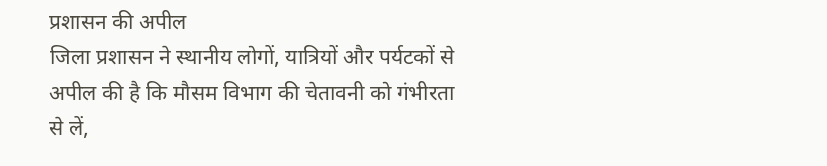प्रशासन की अपील
जिला प्रशासन ने स्थानीय लोगों, यात्रियों और पर्यटकों से अपील की है कि मौसम विभाग की चेतावनी को गंभीरता से लें,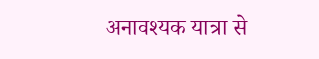अनावश्यक यात्रा से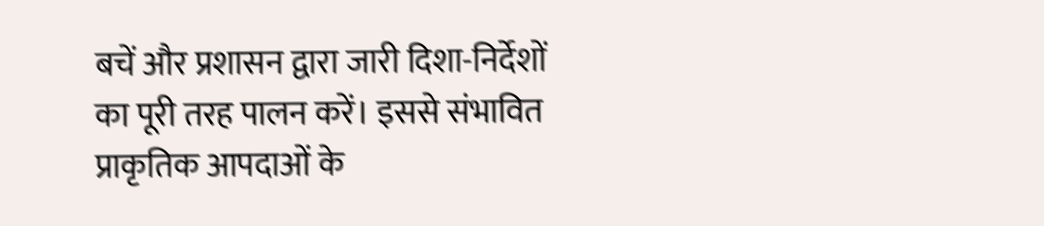बचें और प्रशासन द्वारा जारी दिशा-निर्देशों का पूरी तरह पालन करें। इससे संभावित प्राकृतिक आपदाओं के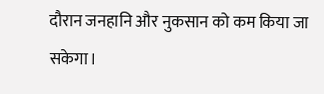दौरान जनहानि और नुकसान को कम किया जा सकेगा।